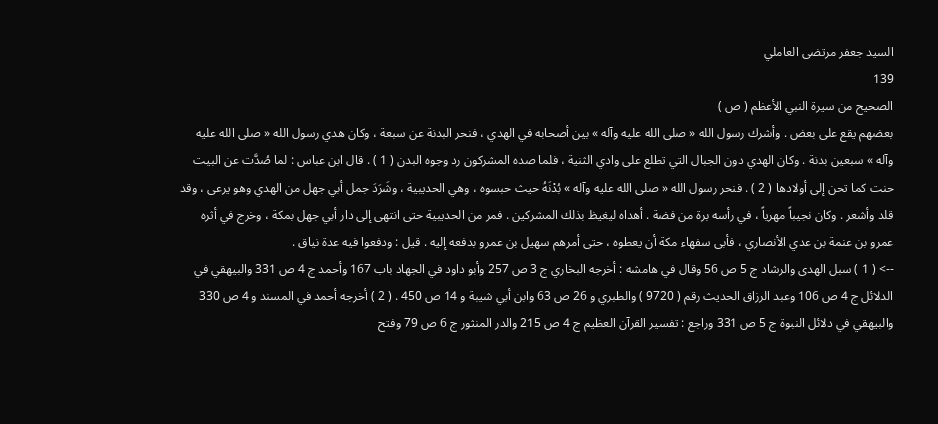السيد جعفر مرتضى العاملي
139
الصحيح من سيرة النبي الأعظم ( ص )
بعضهم يقع على بعض . وأشرك رسول الله « صلى الله عليه وآله » بين أصحابه في الهدي ، فنحر البدنة عن سبعة ، وكان هدي رسول الله « صلى الله عليه وآله » سبعين بدنة . وكان الهدي دون الجبال التي تطلع على وادي الثنية ، فلما صده المشركون رد وجوه البدن ( 1 ) . قال ابن عباس : لما صُدَّت عن البيت حنت كما تحن إلى أولادها ( 2 ) . فنحر رسول الله « صلى الله عليه وآله » بُدْنَهُ حيث حبسوه ، وهي الحديبية ، وشَرَدَ جمل أبي جهل من الهدي وهو يرعى ، وقد قلد وأشعر . وكان نجيباً مهرياً ، في رأسه برة من فضة . أهداه ليغيظ بذلك المشركين . فمر من الحديبية حتى انتهى إلى دار أبي جهل بمكة ، وخرج في أثره عمرو بن عنمة بن عدي الأنصاري ، فأبى سفهاء مكة أن يعطوه ، حتى أمرهم سهيل بن عمرو بدفعه إليه . قيل : ودفعوا فيه عدة نياق .
--> ( 1 ) سبل الهدى والرشاد ج 5 ص 56 وقال في هامشه : أخرجه البخاري ج 3 ص 257 وأبو داود في الجهاد باب 167 وأحمد ج 4 ص 331 والبيهقي في الدلائل ج 4 ص 106 وعبد الرزاق الحديث رقم ( 9720 ) والطبري و 26 ص 63 وابن أبي شيبة و 14 ص 450 . ( 2 ) أخرجه أحمد في المسند و 4 ص 330 والبيهقي في دلائل النبوة ج 5 ص 331 وراجع : تفسير القرآن العظيم ج 4 ص 215 والدر المنثور ج 6 ص 79 وفتح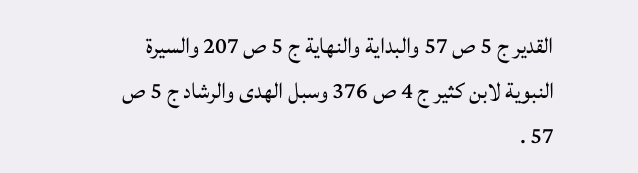القدير ج 5 ص 57 والبداية والنهاية ج 5 ص 207 والسيرة النبوية لابن كثير ج 4 ص 376 وسبل الهدى والرشاد ج 5 ص 57 .